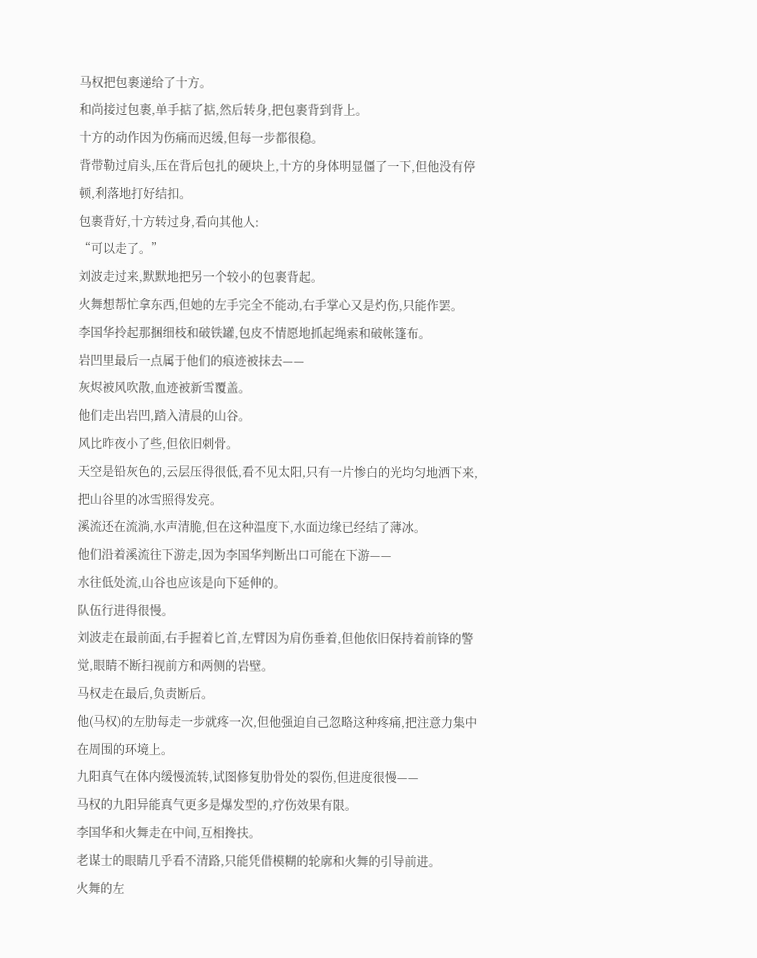马权把包裹递给了十方。
和尚接过包裹,单手掂了掂,然后转身,把包裹背到背上。
十方的动作因为伤痛而迟缓,但每一步都很稳。
背带勒过肩头,压在背后包扎的硬块上,十方的身体明显僵了一下,但他没有停顿,利落地打好结扣。
包裹背好,十方转过身,看向其他人:
“可以走了。”
刘波走过来,默默地把另一个较小的包裹背起。
火舞想帮忙拿东西,但她的左手完全不能动,右手掌心又是灼伤,只能作罢。
李国华拎起那捆细枝和破铁罐,包皮不情愿地抓起绳索和破帐篷布。
岩凹里最后一点属于他们的痕迹被抹去——
灰烬被风吹散,血迹被新雪覆盖。
他们走出岩凹,踏入清晨的山谷。
风比昨夜小了些,但依旧刺骨。
天空是铅灰色的,云层压得很低,看不见太阳,只有一片惨白的光均匀地洒下来,把山谷里的冰雪照得发亮。
溪流还在流淌,水声清脆,但在这种温度下,水面边缘已经结了薄冰。
他们沿着溪流往下游走,因为李国华判断出口可能在下游——
水往低处流,山谷也应该是向下延伸的。
队伍行进得很慢。
刘波走在最前面,右手握着匕首,左臂因为肩伤垂着,但他依旧保持着前锋的警觉,眼睛不断扫视前方和两侧的岩壁。
马权走在最后,负责断后。
他(马权)的左肋每走一步就疼一次,但他强迫自己忽略这种疼痛,把注意力集中在周围的环境上。
九阳真气在体内缓慢流转,试图修复肋骨处的裂伤,但进度很慢——
马权的九阳异能真气更多是爆发型的,疗伤效果有限。
李国华和火舞走在中间,互相搀扶。
老谋士的眼睛几乎看不清路,只能凭借模糊的轮廓和火舞的引导前进。
火舞的左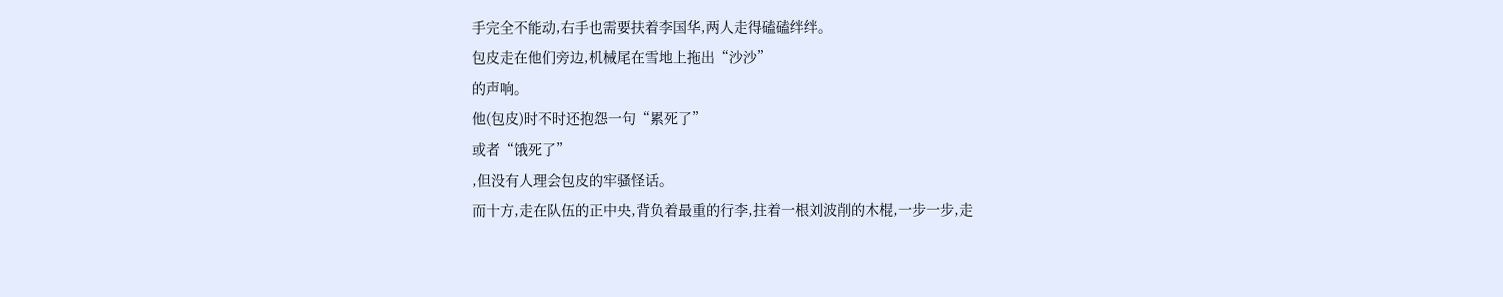手完全不能动,右手也需要扶着李国华,两人走得磕磕绊绊。
包皮走在他们旁边,机械尾在雪地上拖出“沙沙”
的声响。
他(包皮)时不时还抱怨一句“累死了”
或者“饿死了”
,但没有人理会包皮的牢骚怪话。
而十方,走在队伍的正中央,背负着最重的行李,拄着一根刘波削的木棍,一步一步,走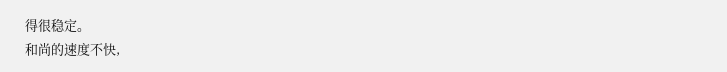得很稳定。
和尚的速度不快,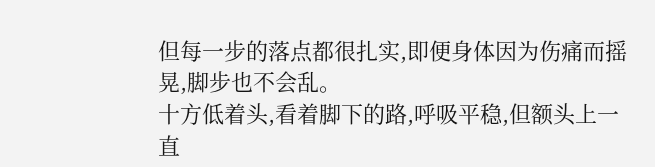但每一步的落点都很扎实,即便身体因为伤痛而摇晃,脚步也不会乱。
十方低着头,看着脚下的路,呼吸平稳,但额头上一直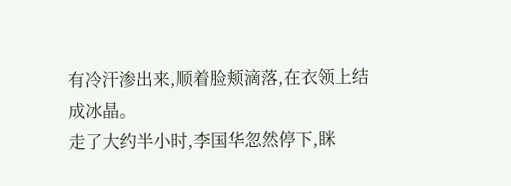有冷汗渗出来,顺着脸颊滴落,在衣领上结成冰晶。
走了大约半小时,李国华忽然停下,眯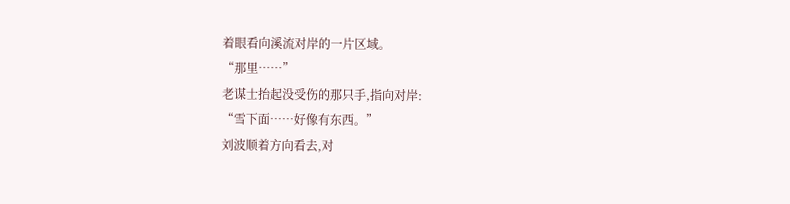着眼看向溪流对岸的一片区域。
“那里……”
老谋士抬起没受伤的那只手,指向对岸:
“雪下面……好像有东西。”
刘波顺着方向看去,对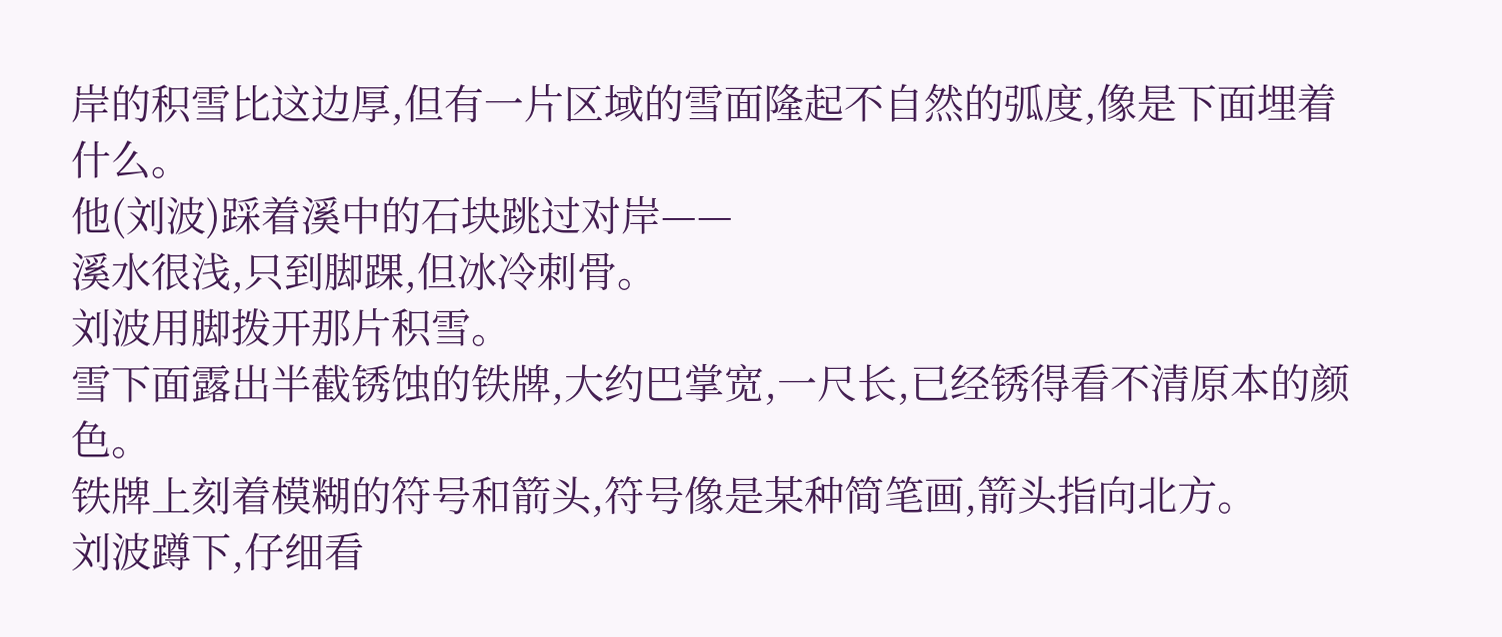岸的积雪比这边厚,但有一片区域的雪面隆起不自然的弧度,像是下面埋着什么。
他(刘波)踩着溪中的石块跳过对岸——
溪水很浅,只到脚踝,但冰冷刺骨。
刘波用脚拨开那片积雪。
雪下面露出半截锈蚀的铁牌,大约巴掌宽,一尺长,已经锈得看不清原本的颜色。
铁牌上刻着模糊的符号和箭头,符号像是某种简笔画,箭头指向北方。
刘波蹲下,仔细看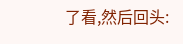了看,然后回头: